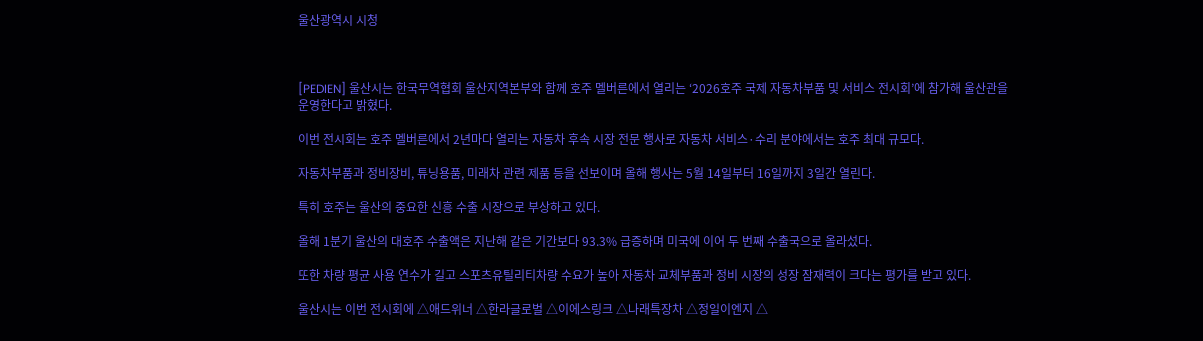울산광역시 시청



[PEDIEN] 울산시는 한국무역협회 울산지역본부와 함께 호주 멜버른에서 열리는 ‘2026호주 국제 자동차부품 및 서비스 전시회’에 참가해 울산관을 운영한다고 밝혔다.

이번 전시회는 호주 멜버른에서 2년마다 열리는 자동차 후속 시장 전문 행사로 자동차 서비스·수리 분야에서는 호주 최대 규모다.

자동차부품과 정비장비, 튜닝용품, 미래차 관련 제품 등을 선보이며 올해 행사는 5월 14일부터 16일까지 3일간 열린다.

특히 호주는 울산의 중요한 신흥 수출 시장으로 부상하고 있다.

올해 1분기 울산의 대호주 수출액은 지난해 같은 기간보다 93.3% 급증하며 미국에 이어 두 번째 수출국으로 올라섰다.

또한 차량 평균 사용 연수가 길고 스포츠유틸리티차량 수요가 높아 자동차 교체부품과 정비 시장의 성장 잠재력이 크다는 평가를 받고 있다.

울산시는 이번 전시회에 △애드위너 △한라글로벌 △이에스링크 △나래특장차 △정일이엔지 △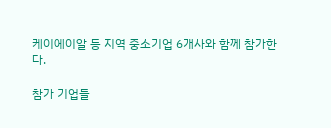케이에이알 등 지역 중소기업 6개사와 함께 참가한다.

참가 기업들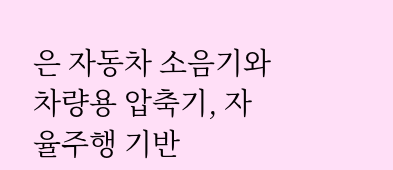은 자동차 소음기와 차량용 압축기, 자율주행 기반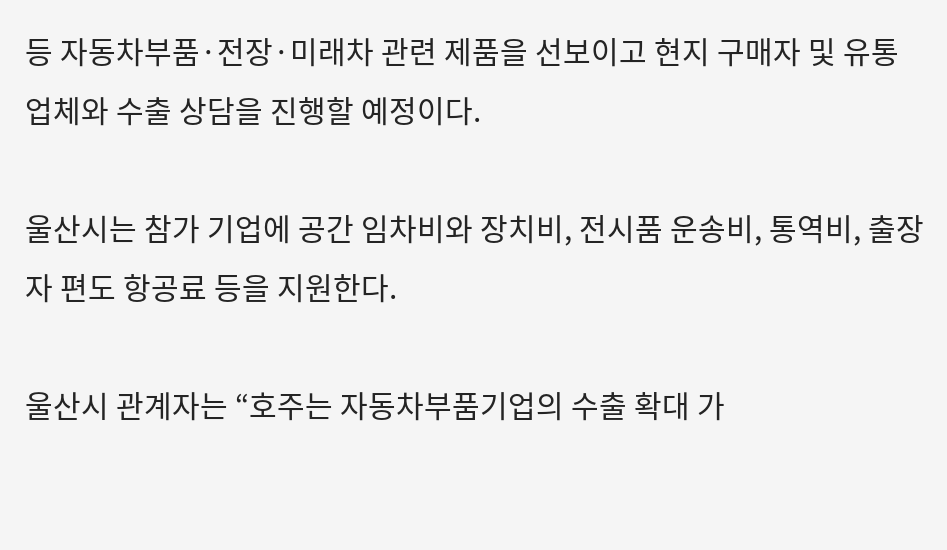등 자동차부품·전장·미래차 관련 제품을 선보이고 현지 구매자 및 유통업체와 수출 상담을 진행할 예정이다.

울산시는 참가 기업에 공간 임차비와 장치비, 전시품 운송비, 통역비, 출장자 편도 항공료 등을 지원한다.

울산시 관계자는 “호주는 자동차부품기업의 수출 확대 가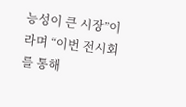능성이 큰 시장”이라며 “이번 전시회를 통해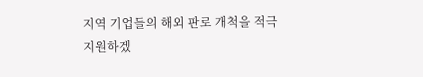지역 기업들의 해외 판로 개척을 적극 지원하겠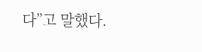다”고 말했다.